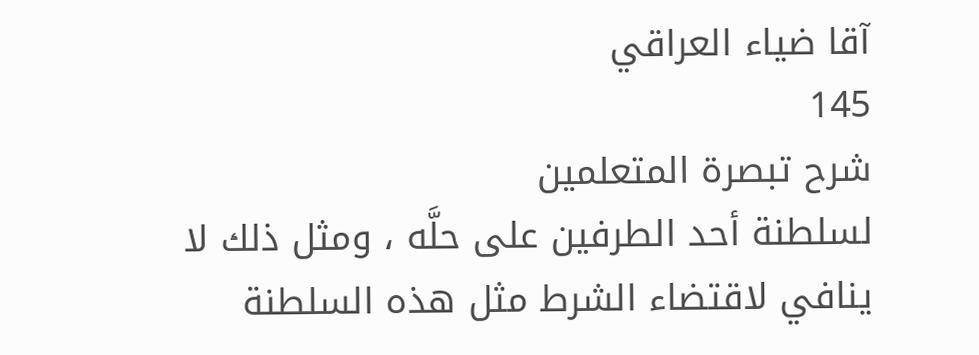آقا ضياء العراقي
145
شرح تبصرة المتعلمين
لسلطنة أحد الطرفين على حلَّه ، ومثل ذلك لا ينافي لاقتضاء الشرط مثل هذه السلطنة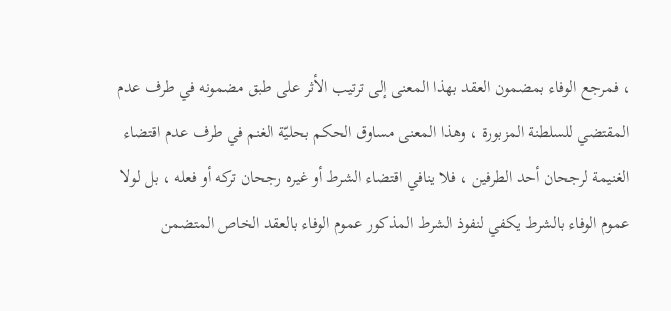، فمرجع الوفاء بمضمون العقد بهذا المعنى إلى ترتيب الأثر على طبق مضمونه في طرف عدم المقتضي للسلطنة المزبورة ، وهذا المعنى مساوق الحكم بحليّة الغنم في طرف عدم اقتضاء الغنيمة لرجحان أحد الطرفين ، فلا ينافي اقتضاء الشرط أو غيره رجحان تركه أو فعله ، بل لولا عموم الوفاء بالشرط يكفي لنفوذ الشرط المذكور عموم الوفاء بالعقد الخاص المتضمن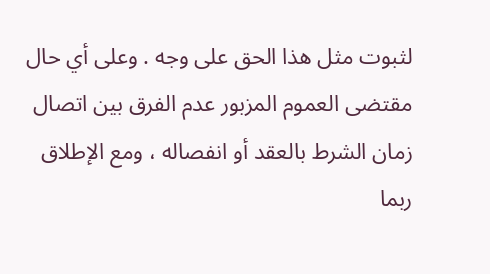لثبوت مثل هذا الحق على وجه . وعلى أي حال مقتضى العموم المزبور عدم الفرق بين اتصال زمان الشرط بالعقد أو انفصاله ، ومع الإطلاق ربما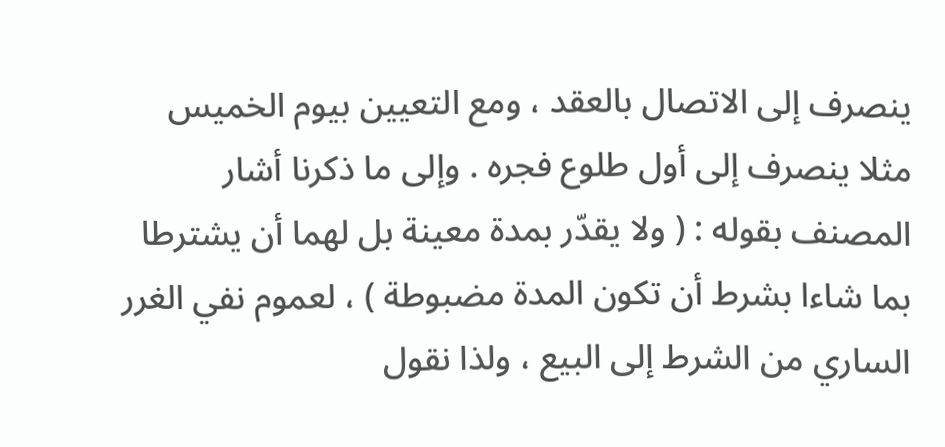ينصرف إلى الاتصال بالعقد ، ومع التعيين بيوم الخميس مثلا ينصرف إلى أول طلوع فجره . وإلى ما ذكرنا أشار المصنف بقوله : ( ولا يقدّر بمدة معينة بل لهما أن يشترطا بما شاءا بشرط أن تكون المدة مضبوطة ) ، لعموم نفي الغرر الساري من الشرط إلى البيع ، ولذا نقول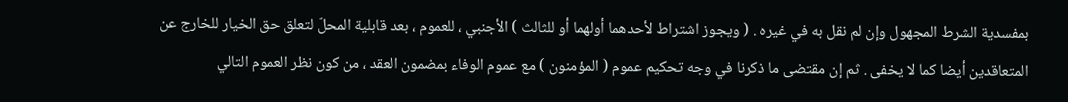بمفسدية الشرط المجهول وإن لم نقل به في غيره . ( ويجوز اشتراط لأحدهما أولهما أو للثالث ) الأجنبي ، للعموم ، بعد قابلية المحلّ لتعلق حق الخيار للخارج عن المتعاقدين أيضا كما لا يخفى . ثم إن مقتضى ما ذكرنا في وجه تحكيم عموم ( المؤمنون ) مع عموم الوفاء بمضمون العقد ، من كون نظر العموم التالي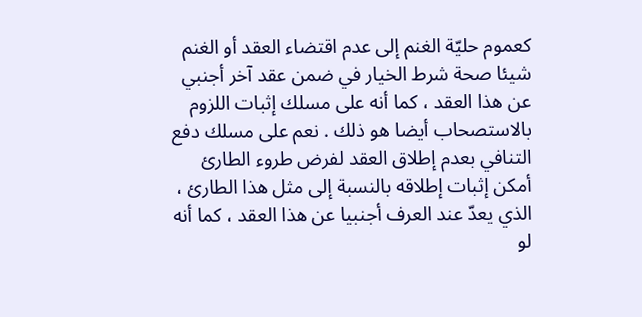كعموم حليّة الغنم إلى عدم اقتضاء العقد أو الغنم شيئا صحة شرط الخيار في ضمن عقد آخر أجنبي عن هذا العقد ، كما أنه على مسلك إثبات اللزوم بالاستصحاب أيضا هو ذلك . نعم على مسلك دفع التنافي بعدم إطلاق العقد لفرض طروء الطارئ أمكن إثبات إطلاقه بالنسبة إلى مثل هذا الطارئ ، الذي يعدّ عند العرف أجنبيا عن هذا العقد ، كما أنه لو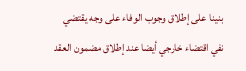بنينا على إطلاق وجوب الوفاء على وجه يقتضي نفي اقتضاء خارجي أيضا عند إطلاق مضمون العقد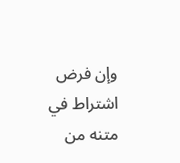وإن فرض اشتراط في متنه من